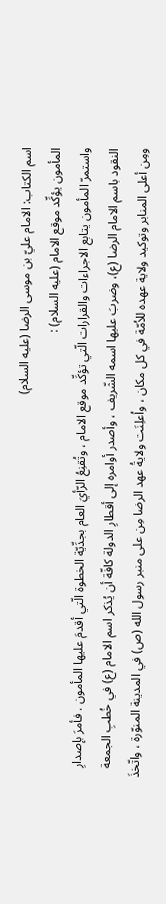اسم الكتاب: الامام عليّ بن موسى الرضا (عليه السلام)
المأمون يؤكِّد موقع الامام (عليه السلام) :
واستمرّ المأمون يتابع الاجراءات والقرارات الّتي تؤكِّد موقع الامام ، وتُقنِعُ الرّأيَ العام بجدِّيّة الخطوة الّتي أقدمَ عليها المأمون . فأمرَ بإصدارِ النقود باسم الامام الرضا (ع)، وضربَ عليها اسمه الشّريف ، وأصدر أوامره إلى أقطارِ الدولة كافّة أن يُذكر اسم الامام (ع) في خُطبِ الجمعة ومِن أعلى المنابر وتوكيد ولاية عهده للاُمّة في كل مكان ، واُعلِنَت ولايةُ عهد الرضا مِن على منبر رسول الله (ص) في المدينة المنوّرة ، واتّخذَ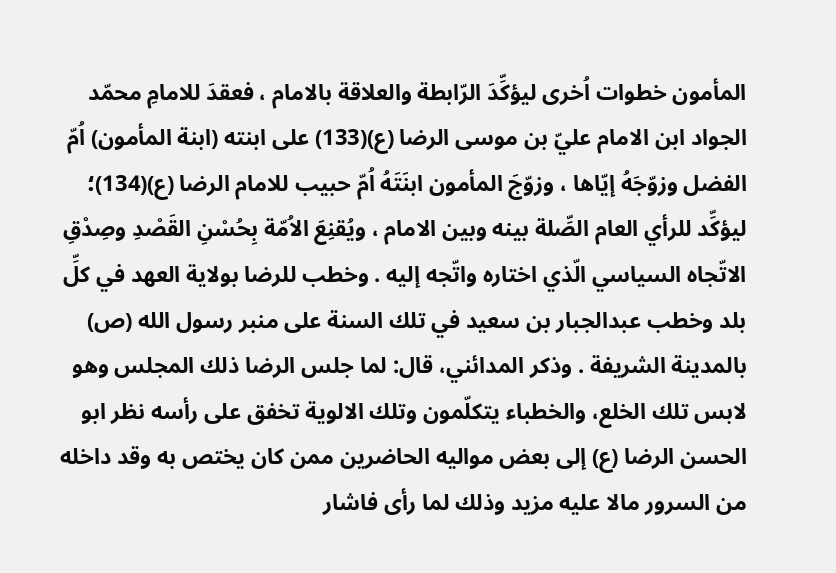المأمون خطوات اُخرى ليؤكِّدَ الرّابطة والعلاقة بالامام ، فعقدَ للامامِ محمّد الجواد ابن الامام عليّ بن موسى الرضا (ع)(133) على ابنته (ابنة المأمون) اُمّ الفضل وزوّجَهُ إيّاها ، وزوّجَ المأمون ابنَتَهُ اُمّ حبيب للامام الرضا (ع)(134)؛ ليؤكِّد للرأي العام الصِّلة بينه وبين الامام ، ويُقنِعَ الاُمّة بِحُسْنِ القَصْدِ وصِدْقِ الاتّجاه السياسي الّذي اختاره واتّجه إليه . وخطب للرضا بولاية العهد في كلِّ بلد وخطب عبدالجبار بن سعيد في تلك السنة على منبر رسول الله (ص) بالمدينة الشريفة . وذكر المدائني، قال: لما جلس الرضا ذلك المجلس وهو لابس تلك الخلع، والخطباء يتكلّمون وتلك الالوية تخفق على رأسه نظر ابو الحسن الرضا (ع) إلى بعض مواليه الحاضرين ممن كان يختص به وقد داخله من السرور مالا عليه مزيد وذلك لما رأى فاشار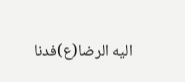اليه الرضا(ع)فدنا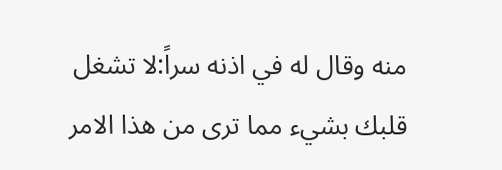منه وقال له في اذنه سراً:لا تشغل قلبك بشيء مما ترى من هذا الامر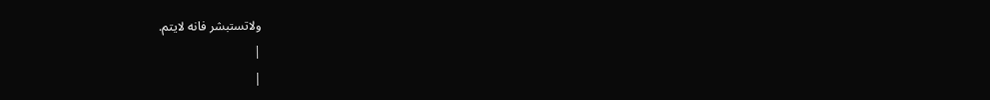ولاتستبشر فانه لايتم.
|
|